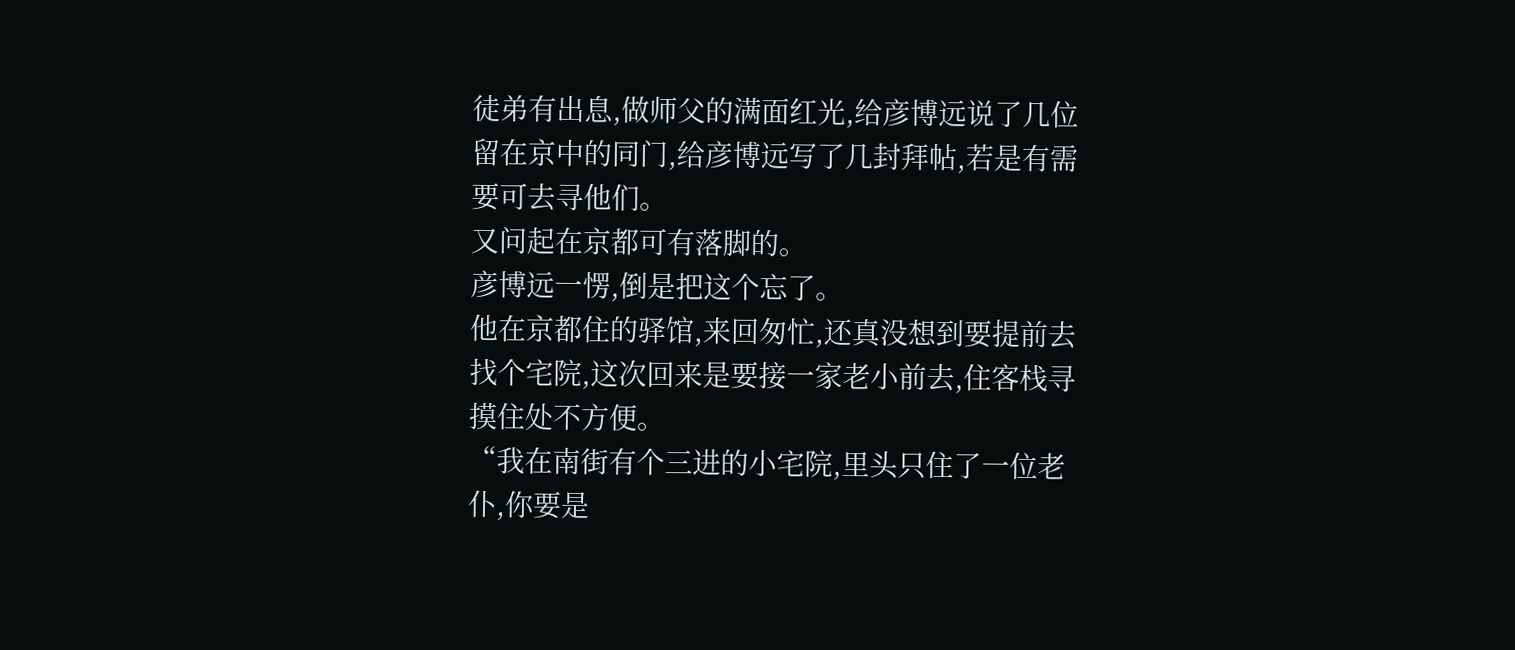徒弟有出息,做师父的满面红光,给彦博远说了几位留在京中的同门,给彦博远写了几封拜帖,若是有需要可去寻他们。
又问起在京都可有落脚的。
彦博远一愣,倒是把这个忘了。
他在京都住的驿馆,来回匆忙,还真没想到要提前去找个宅院,这次回来是要接一家老小前去,住客栈寻摸住处不方便。
“我在南街有个三进的小宅院,里头只住了一位老仆,你要是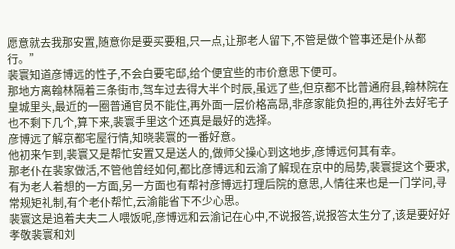愿意就去我那安置,随意你是要买要租,只一点,让那老人留下,不管是做个管事还是仆从都行。”
裴寰知道彦博远的性子,不会白要宅邸,给个便宜些的市价意思下便可。
那地方离翰林隔着三条街市,驾车过去得大半个时辰,虽远了些,但京都不比普通府县,翰林院在皇城里头,最近的一圈普通官员不能住,再外面一层价格高昂,非彦家能负担的,再往外去好宅子也不剩下几个,算下来,裴寰手里这个还真是最好的选择。
彦博远了解京都宅屋行情,知晓裴寰的一番好意。
他初来乍到,裴寰又是帮忙安置又是送人的,做师父操心到这地步,彦博远何其有幸。
那老仆在裴家做活,不管他曾经如何,都比彦博远和云渝了解现在京中的局势,裴寰提这个要求,有为老人着想的一方面,另一方面也有帮衬彦博远打理后院的意思,人情往来也是一门学问,寻常规矩礼制,有个老仆帮忙,云渝能省下不少心思。
裴寰这是追着夫夫二人喂饭呢,彦博远和云渝记在心中,不说报答,说报答太生分了,该是要好好孝敬裴寰和刘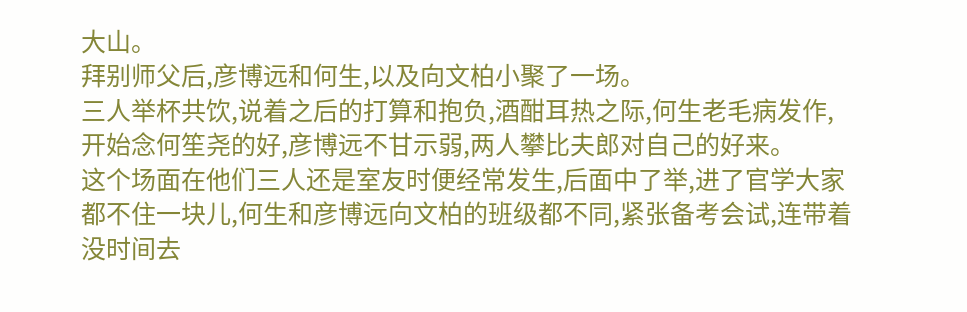大山。
拜别师父后,彦博远和何生,以及向文柏小聚了一场。
三人举杯共饮,说着之后的打算和抱负,酒酣耳热之际,何生老毛病发作,开始念何笙尧的好,彦博远不甘示弱,两人攀比夫郎对自己的好来。
这个场面在他们三人还是室友时便经常发生,后面中了举,进了官学大家都不住一块儿,何生和彦博远向文柏的班级都不同,紧张备考会试,连带着没时间去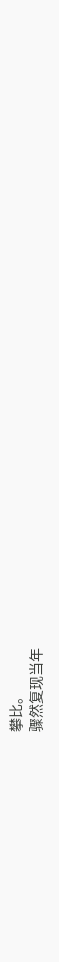攀比。
骤然复现当年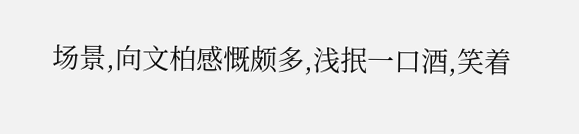场景,向文柏感慨颇多,浅抿一口酒,笑着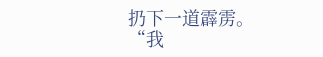扔下一道霹雳。
“我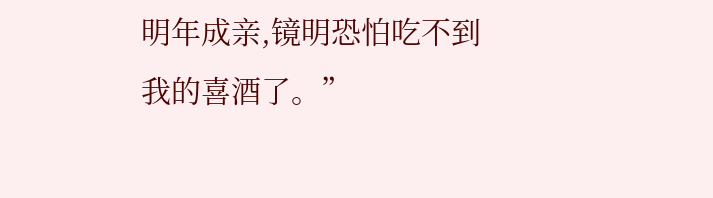明年成亲,镜明恐怕吃不到我的喜酒了。”